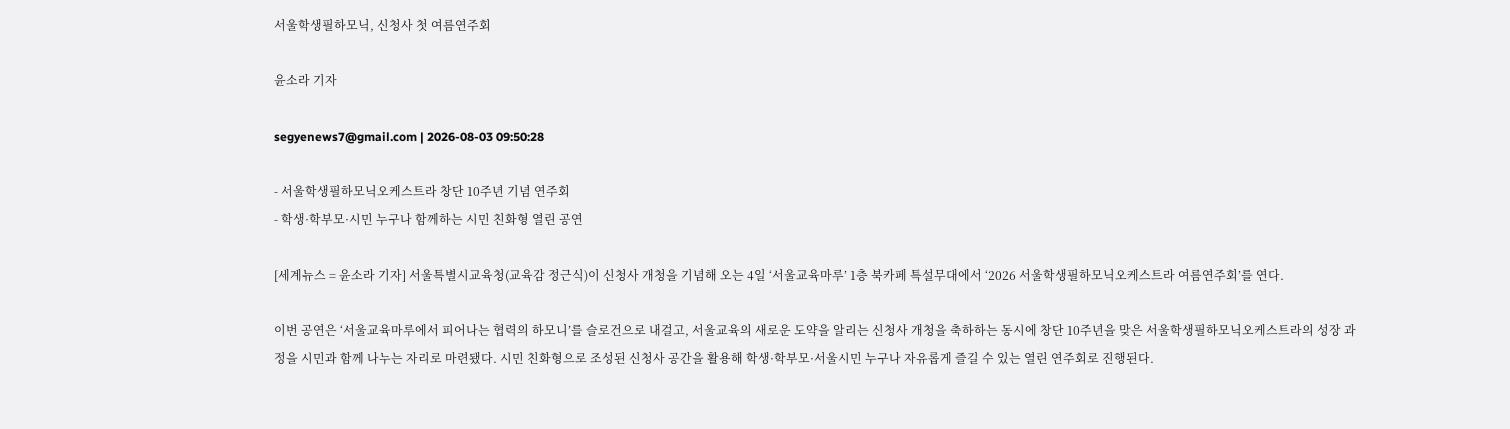서울학생필하모닉, 신청사 첫 여름연주회

윤소라 기자

segyenews7@gmail.com | 2026-08-03 09:50:28

- 서울학생필하모닉오케스트라 창단 10주년 기념 연주회
- 학생·학부모·시민 누구나 함께하는 시민 친화형 열린 공연

[세계뉴스 = 윤소라 기자] 서울특별시교육청(교육감 정근식)이 신청사 개청을 기념해 오는 4일 ‘서울교육마루’ 1층 북카페 특설무대에서 ‘2026 서울학생필하모닉오케스트라 여름연주회’를 연다.

이번 공연은 ‘서울교육마루에서 피어나는 협력의 하모니’를 슬로건으로 내걸고, 서울교육의 새로운 도약을 알리는 신청사 개청을 축하하는 동시에 창단 10주년을 맞은 서울학생필하모닉오케스트라의 성장 과정을 시민과 함께 나누는 자리로 마련됐다. 시민 친화형으로 조성된 신청사 공간을 활용해 학생·학부모·서울시민 누구나 자유롭게 즐길 수 있는 열린 연주회로 진행된다.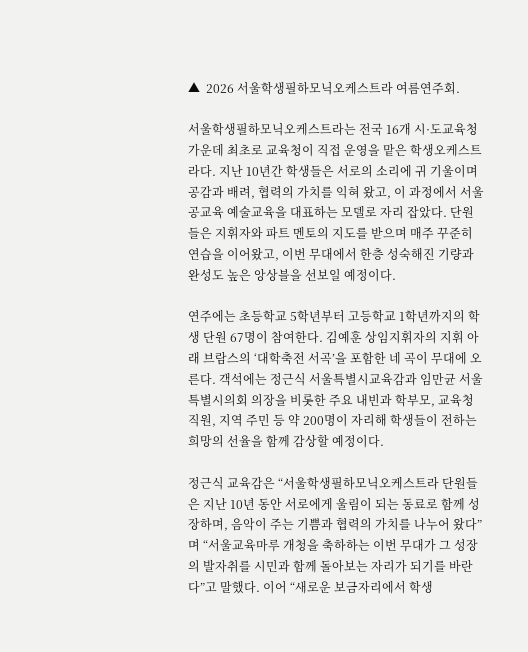▲  2026 서울학생필하모닉오케스트라 여름연주회.

서울학생필하모닉오케스트라는 전국 16개 시·도교육청 가운데 최초로 교육청이 직접 운영을 맡은 학생오케스트라다. 지난 10년간 학생들은 서로의 소리에 귀 기울이며 공감과 배려, 협력의 가치를 익혀 왔고, 이 과정에서 서울 공교육 예술교육을 대표하는 모델로 자리 잡았다. 단원들은 지휘자와 파트 멘토의 지도를 받으며 매주 꾸준히 연습을 이어왔고, 이번 무대에서 한층 성숙해진 기량과 완성도 높은 앙상블을 선보일 예정이다.

연주에는 초등학교 5학년부터 고등학교 1학년까지의 학생 단원 67명이 참여한다. 김예훈 상임지휘자의 지휘 아래 브람스의 ‘대학축전 서곡’을 포함한 네 곡이 무대에 오른다. 객석에는 정근식 서울특별시교육감과 임만균 서울특별시의회 의장을 비롯한 주요 내빈과 학부모, 교육청 직원, 지역 주민 등 약 200명이 자리해 학생들이 전하는 희망의 선율을 함께 감상할 예정이다.

정근식 교육감은 “서울학생필하모닉오케스트라 단원들은 지난 10년 동안 서로에게 울림이 되는 동료로 함께 성장하며, 음악이 주는 기쁨과 협력의 가치를 나누어 왔다”며 “서울교육마루 개청을 축하하는 이번 무대가 그 성장의 발자취를 시민과 함께 돌아보는 자리가 되기를 바란다”고 말했다. 이어 “새로운 보금자리에서 학생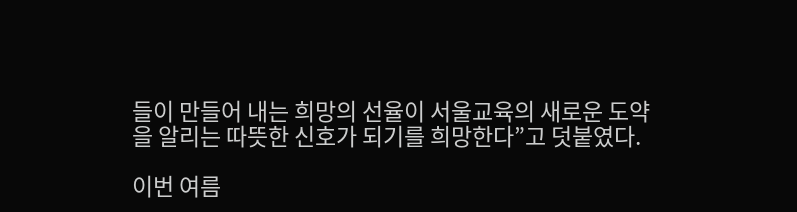들이 만들어 내는 희망의 선율이 서울교육의 새로운 도약을 알리는 따뜻한 신호가 되기를 희망한다”고 덧붙였다.

이번 여름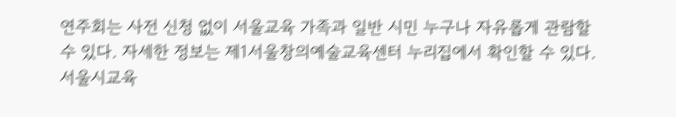연주회는 사전 신청 없이 서울교육 가족과 일반 시민 누구나 자유롭게 관람할 수 있다. 자세한 정보는 제1서울창의예술교육센터 누리집에서 확인할 수 있다. 서울시교육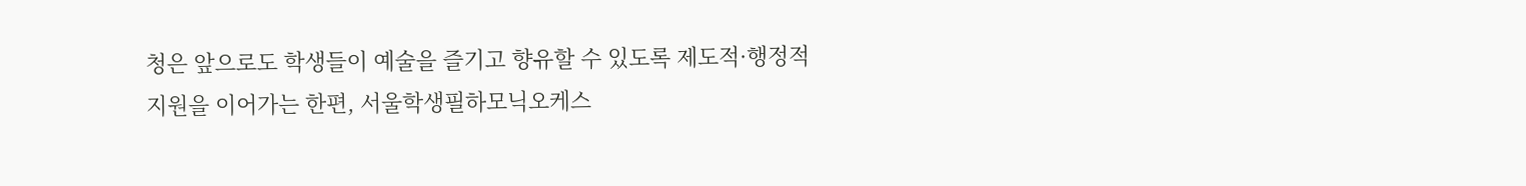청은 앞으로도 학생들이 예술을 즐기고 향유할 수 있도록 제도적·행정적 지원을 이어가는 한편, 서울학생필하모닉오케스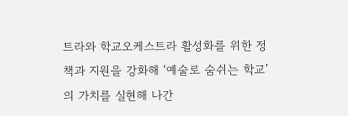트라와 학교오케스트라 활성화를 위한 정책과 지원을 강화해 ‘예술로 숨쉬는 학교’의 가치를 실현해 나간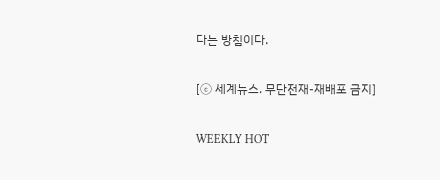다는 방침이다.

[ⓒ 세계뉴스. 무단전재-재배포 금지]

WEEKLY HOT